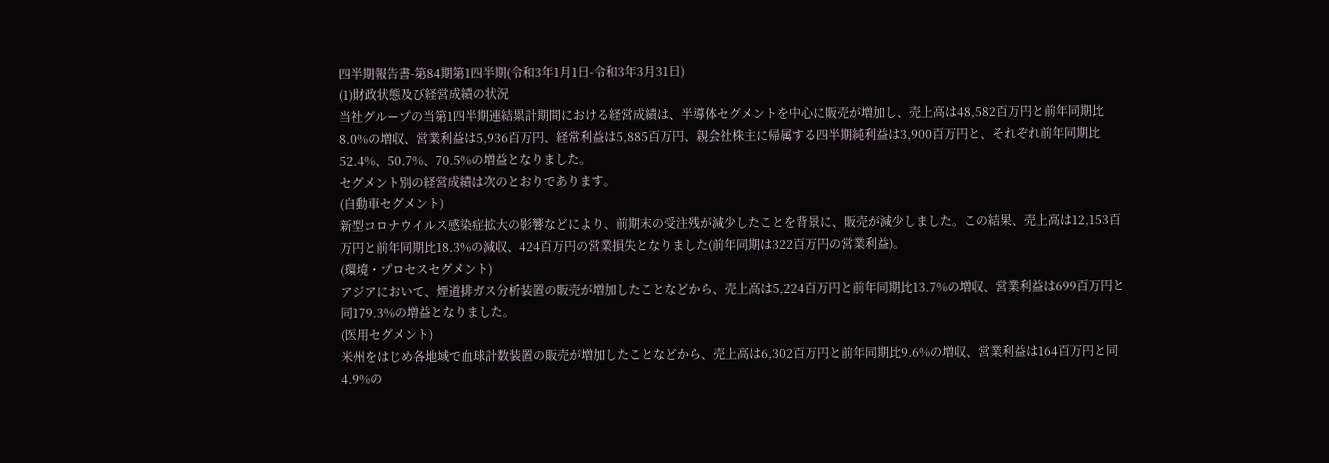四半期報告書-第84期第1四半期(令和3年1月1日-令和3年3月31日)
(1)財政状態及び経営成績の状況
当社グループの当第1四半期連結累計期間における経営成績は、半導体セグメントを中心に販売が増加し、売上高は48,582百万円と前年同期比8.0%の増収、営業利益は5,936百万円、経常利益は5,885百万円、親会社株主に帰属する四半期純利益は3,900百万円と、それぞれ前年同期比52.4%、50.7%、70.5%の増益となりました。
セグメント別の経営成績は次のとおりであります。
(自動車セグメント)
新型コロナウイルス感染症拡大の影響などにより、前期末の受注残が減少したことを背景に、販売が減少しました。この結果、売上高は12,153百万円と前年同期比18.3%の減収、424百万円の営業損失となりました(前年同期は322百万円の営業利益)。
(環境・プロセスセグメント)
アジアにおいて、煙道排ガス分析装置の販売が増加したことなどから、売上高は5,224百万円と前年同期比13.7%の増収、営業利益は699百万円と同179.3%の増益となりました。
(医用セグメント)
米州をはじめ各地域で血球計数装置の販売が増加したことなどから、売上高は6,302百万円と前年同期比9.6%の増収、営業利益は164百万円と同4.9%の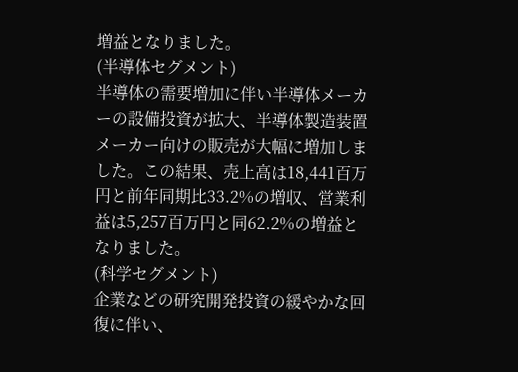増益となりました。
(半導体セグメント)
半導体の需要増加に伴い半導体メーカーの設備投資が拡大、半導体製造装置メーカー向けの販売が大幅に増加しました。この結果、売上高は18,441百万円と前年同期比33.2%の増収、営業利益は5,257百万円と同62.2%の増益となりました。
(科学セグメント)
企業などの研究開発投資の緩やかな回復に伴い、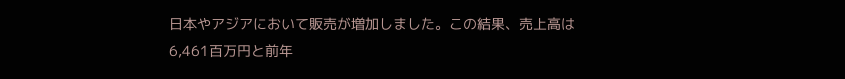日本やアジアにおいて販売が増加しました。この結果、売上高は6,461百万円と前年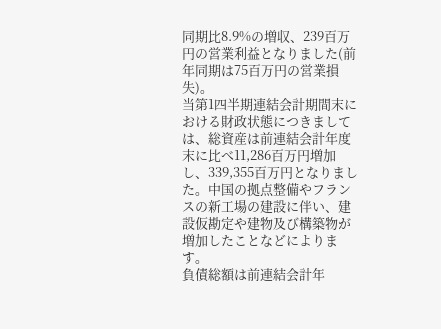同期比8.9%の増収、239百万円の営業利益となりました(前年同期は75百万円の営業損失)。
当第1四半期連結会計期間末における財政状態につきましては、総資産は前連結会計年度末に比べ11,286百万円増加し、339,355百万円となりました。中国の拠点整備やフランスの新工場の建設に伴い、建設仮勘定や建物及び構築物が増加したことなどによります。
負債総額は前連結会計年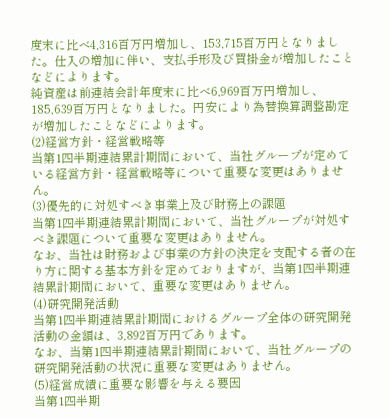度末に比べ4,316百万円増加し、153,715百万円となりました。仕入の増加に伴い、支払手形及び買掛金が増加したことなどによります。
純資産は前連結会計年度末に比べ6,969百万円増加し、185,639百万円となりました。円安により為替換算調整勘定が増加したことなどによります。
(2)経営方針・経営戦略等
当第1四半期連結累計期間において、当社グループが定めている経営方針・経営戦略等について重要な変更はありません。
(3)優先的に対処すべき事業上及び財務上の課題
当第1四半期連結累計期間において、当社グループが対処すべき課題について重要な変更はありません。
なお、当社は財務および事業の方針の決定を支配する者の在り方に関する基本方針を定めておりますが、当第1四半期連結累計期間において、重要な変更はありません。
(4)研究開発活動
当第1四半期連結累計期間におけるグループ全体の研究開発活動の金額は、3,892百万円であります。
なお、当第1四半期連結累計期間において、当社グループの研究開発活動の状況に重要な変更はありません。
(5)経営成績に重要な影響を与える要因
当第1四半期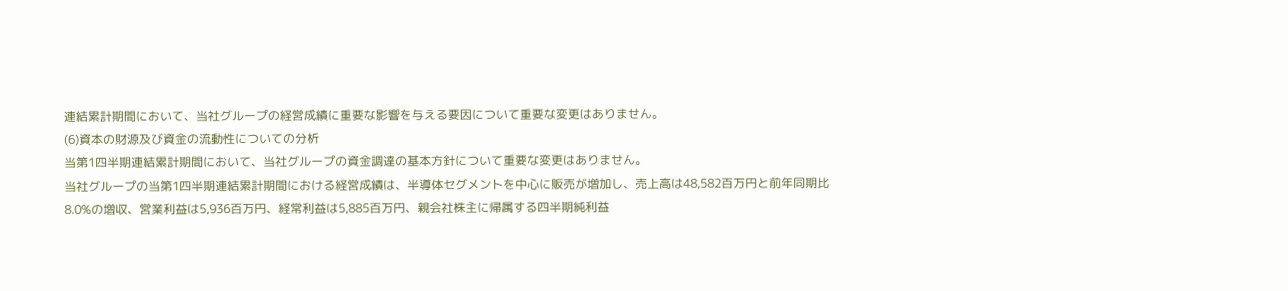連結累計期間において、当社グループの経営成績に重要な影響を与える要因について重要な変更はありません。
(6)資本の財源及び資金の流動性についての分析
当第1四半期連結累計期間において、当社グループの資金調達の基本方針について重要な変更はありません。
当社グループの当第1四半期連結累計期間における経営成績は、半導体セグメントを中心に販売が増加し、売上高は48,582百万円と前年同期比8.0%の増収、営業利益は5,936百万円、経常利益は5,885百万円、親会社株主に帰属する四半期純利益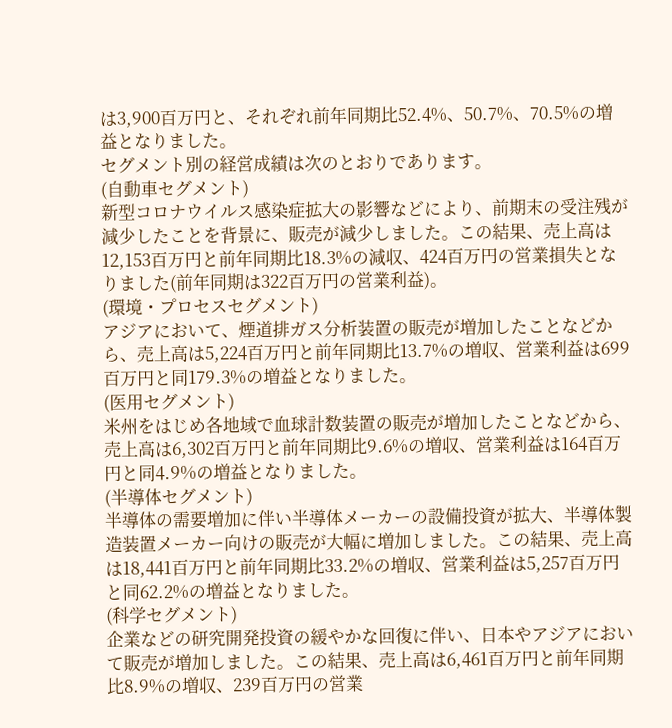は3,900百万円と、それぞれ前年同期比52.4%、50.7%、70.5%の増益となりました。
セグメント別の経営成績は次のとおりであります。
(自動車セグメント)
新型コロナウイルス感染症拡大の影響などにより、前期末の受注残が減少したことを背景に、販売が減少しました。この結果、売上高は12,153百万円と前年同期比18.3%の減収、424百万円の営業損失となりました(前年同期は322百万円の営業利益)。
(環境・プロセスセグメント)
アジアにおいて、煙道排ガス分析装置の販売が増加したことなどから、売上高は5,224百万円と前年同期比13.7%の増収、営業利益は699百万円と同179.3%の増益となりました。
(医用セグメント)
米州をはじめ各地域で血球計数装置の販売が増加したことなどから、売上高は6,302百万円と前年同期比9.6%の増収、営業利益は164百万円と同4.9%の増益となりました。
(半導体セグメント)
半導体の需要増加に伴い半導体メーカーの設備投資が拡大、半導体製造装置メーカー向けの販売が大幅に増加しました。この結果、売上高は18,441百万円と前年同期比33.2%の増収、営業利益は5,257百万円と同62.2%の増益となりました。
(科学セグメント)
企業などの研究開発投資の緩やかな回復に伴い、日本やアジアにおいて販売が増加しました。この結果、売上高は6,461百万円と前年同期比8.9%の増収、239百万円の営業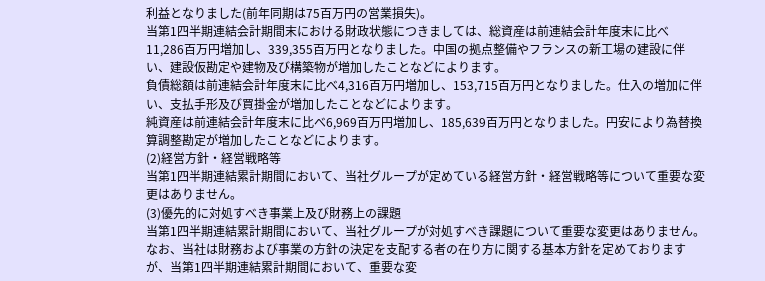利益となりました(前年同期は75百万円の営業損失)。
当第1四半期連結会計期間末における財政状態につきましては、総資産は前連結会計年度末に比べ11,286百万円増加し、339,355百万円となりました。中国の拠点整備やフランスの新工場の建設に伴い、建設仮勘定や建物及び構築物が増加したことなどによります。
負債総額は前連結会計年度末に比べ4,316百万円増加し、153,715百万円となりました。仕入の増加に伴い、支払手形及び買掛金が増加したことなどによります。
純資産は前連結会計年度末に比べ6,969百万円増加し、185,639百万円となりました。円安により為替換算調整勘定が増加したことなどによります。
(2)経営方針・経営戦略等
当第1四半期連結累計期間において、当社グループが定めている経営方針・経営戦略等について重要な変更はありません。
(3)優先的に対処すべき事業上及び財務上の課題
当第1四半期連結累計期間において、当社グループが対処すべき課題について重要な変更はありません。
なお、当社は財務および事業の方針の決定を支配する者の在り方に関する基本方針を定めておりますが、当第1四半期連結累計期間において、重要な変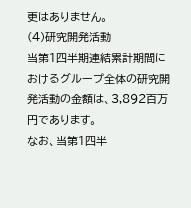更はありません。
(4)研究開発活動
当第1四半期連結累計期間におけるグループ全体の研究開発活動の金額は、3,892百万円であります。
なお、当第1四半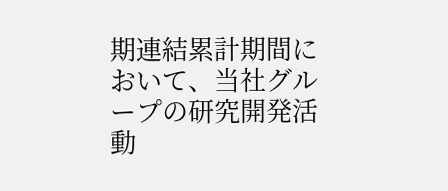期連結累計期間において、当社グループの研究開発活動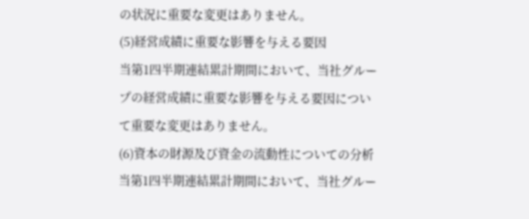の状況に重要な変更はありません。
(5)経営成績に重要な影響を与える要因
当第1四半期連結累計期間において、当社グループの経営成績に重要な影響を与える要因について重要な変更はありません。
(6)資本の財源及び資金の流動性についての分析
当第1四半期連結累計期間において、当社グルー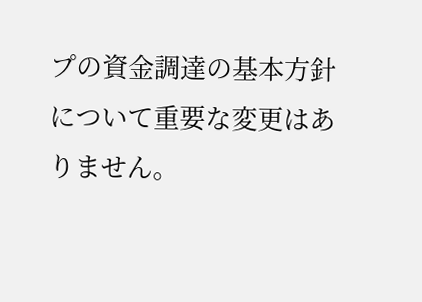プの資金調達の基本方針について重要な変更はありません。